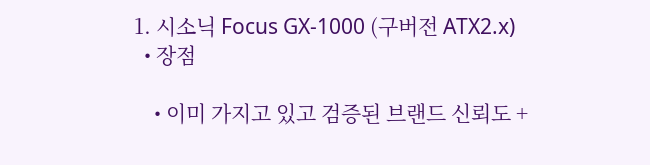1. 시소닉 Focus GX-1000 (구버전 ATX2.x)
  • 장점

    • 이미 가지고 있고 검증된 브랜드 신뢰도 +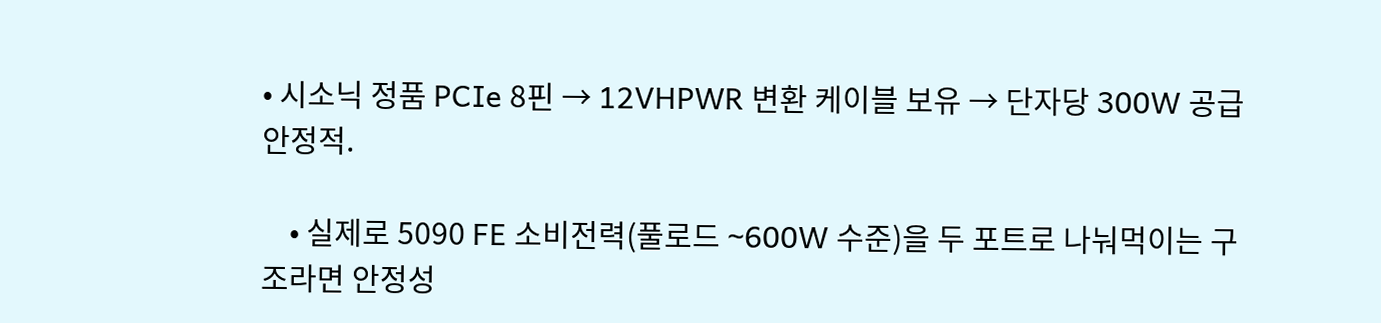• 시소닉 정품 PCIe 8핀 → 12VHPWR 변환 케이블 보유 → 단자당 300W 공급 안정적.

    • 실제로 5090 FE 소비전력(풀로드 ~600W 수준)을 두 포트로 나눠먹이는 구조라면 안정성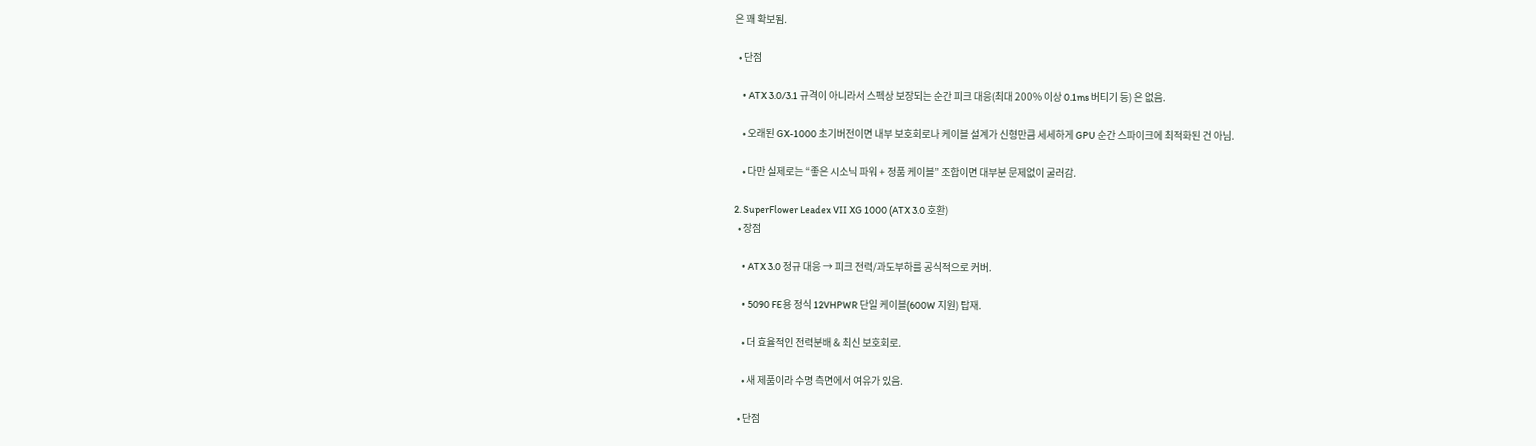은 꽤 확보됨.

  • 단점

    • ATX 3.0/3.1 규격이 아니라서 스펙상 보장되는 순간 피크 대응(최대 200% 이상 0.1ms 버티기 등) 은 없음.

    • 오래된 GX-1000 초기버전이면 내부 보호회로나 케이블 설계가 신형만큼 세세하게 GPU 순간 스파이크에 최적화된 건 아님.

    • 다만 실제로는 “좋은 시소닉 파워 + 정품 케이블” 조합이면 대부분 문제없이 굴러감.

2. SuperFlower Leadex VII XG 1000 (ATX 3.0 호환)
  • 장점

    • ATX 3.0 정규 대응 → 피크 전력/과도부하를 공식적으로 커버.

    • 5090 FE용 정식 12VHPWR 단일 케이블(600W 지원) 탑재.

    • 더 효율적인 전력분배 & 최신 보호회로.

    • 새 제품이라 수명 측면에서 여유가 있음.

  • 단점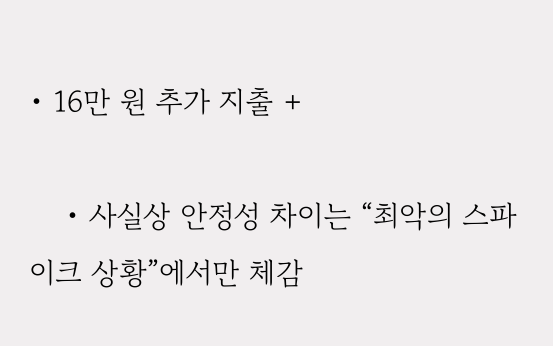• 16만 원 추가 지출 +

    • 사실상 안정성 차이는 “최악의 스파이크 상황”에서만 체감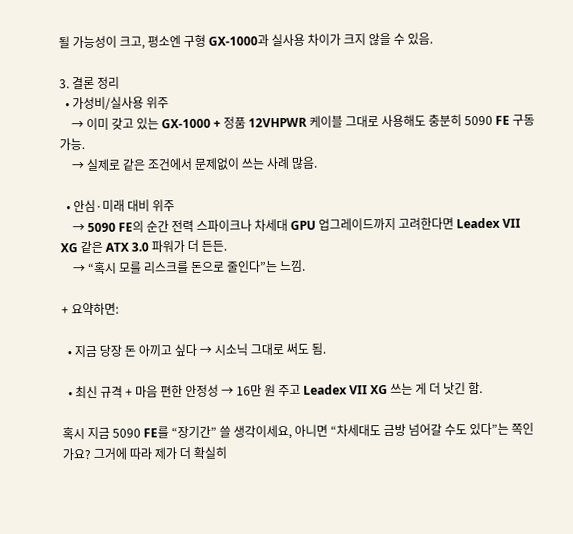될 가능성이 크고, 평소엔 구형 GX-1000과 실사용 차이가 크지 않을 수 있음.

3. 결론 정리
  • 가성비/실사용 위주
    → 이미 갖고 있는 GX-1000 + 정품 12VHPWR 케이블 그대로 사용해도 충분히 5090 FE 구동 가능.
    → 실제로 같은 조건에서 문제없이 쓰는 사례 많음.

  • 안심·미래 대비 위주
    → 5090 FE의 순간 전력 스파이크나 차세대 GPU 업그레이드까지 고려한다면 Leadex VII XG 같은 ATX 3.0 파워가 더 든든.
    → “혹시 모를 리스크를 돈으로 줄인다”는 느낌.

+ 요약하면:

  • 지금 당장 돈 아끼고 싶다 → 시소닉 그대로 써도 됨.

  • 최신 규격 + 마음 편한 안정성 → 16만 원 주고 Leadex VII XG 쓰는 게 더 낫긴 함.

혹시 지금 5090 FE를 “장기간” 쓸 생각이세요, 아니면 “차세대도 금방 넘어갈 수도 있다”는 쪽인가요? 그거에 따라 제가 더 확실히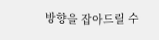방향을 잡아드릴 수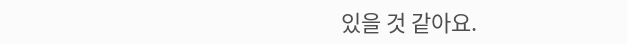있을 것 같아요.